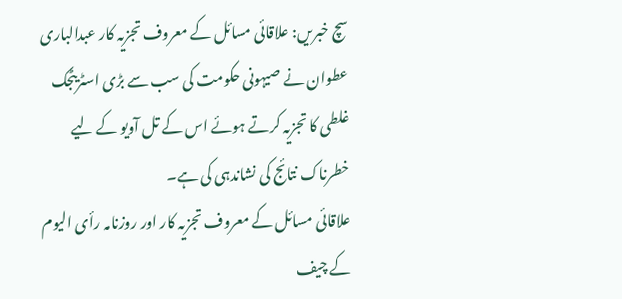سچ خبریں: علاقائی مسائل کے معروف تجزیہ کار عبدالباری عطوان نے صیہونی حکومت کی سب سے بڑی اسٹریٹجک غلطی کا تجزیہ کرتے ہوئے اس کے تل آویو کے لیے خطرناک نتائج کی نشاندہی کی ہے۔
علاقائی مسائل کے معروف تجزیہ کار اور روزنامہ رأی الیوم کے چیف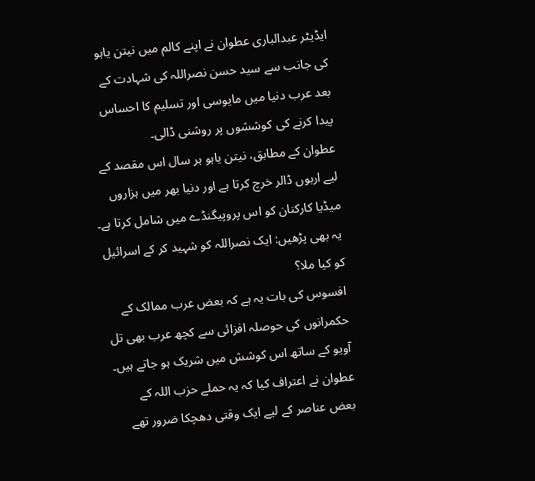ایڈیٹر عبدالباری عطوان نے اپنے کالم میں نیتن یاہو کی جانب سے سید حسن نصراللہ کی شہادت کے بعد عرب دنیا میں مایوسی اور تسلیم کا احساس پیدا کرنے کی کوششوں پر روشنی ڈالی۔
عطوان کے مطابق، نیتن یاہو ہر سال اس مقصد کے لیے اربوں ڈالر خرچ کرتا ہے اور دنیا بھر میں ہزاروں میڈیا کارکنان کو اس پروپیگنڈے میں شامل کرتا ہے۔
یہ بھی پڑھیں: ایک نصراللہ کو شہید کر کے اسرائیل کو کیا ملا؟
افسوس کی بات یہ ہے کہ بعض عرب ممالک کے حکمرانوں کی حوصلہ افزائی سے کچھ عرب بھی تل آویو کے ساتھ اس کوشش میں شریک ہو جاتے ہیں۔
عطوان نے اعتراف کیا کہ یہ حملے حزب اللہ کے بعض عناصر کے لیے ایک وقتی دھچکا ضرور تھے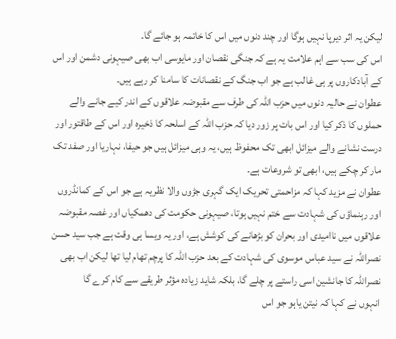لیکن یہ اثر دیرپا نہیں ہوگا اور چند دنوں میں اس کا خاتمہ ہو جائے گا۔
اس کی سب سے اہم علامت یہ ہے کہ جنگی نقصان اور مایوسی اب بھی صیہونی دشمن اور اس کے آبادکاروں پر ہی غالب ہے جو اب جنگ کے نقصانات کا سامنا کر رہے ہیں۔
عطوان نے حالیہ دنوں میں حزب اللہ کی طرف سے مقبوضہ علاقوں کے اندر کیے جانے والے حملوں کا ذکر کیا اور اس بات پر زور دیا کہ حزب اللہ کے اسلحہ کا ذخیرہ اور اس کے طاقتور اور درست نشانے والے میزائل ابھی تک محفوظ ہیں، یہ وہی میزائل ہیں جو حیفا، نہاریا اور صفد تک مار کر چکے ہیں، ابھی تو شروعات ہے۔
عطوان نے مزید کہا کہ مزاحمتی تحریک ایک گہری جڑوں والا نظریہ ہے جو اس کے کمانڈروں اور رہنماؤں کی شہادت سے ختم نہیں ہوتا، صیہونی حکومت کی دھمکیاں اور غصہ مقبوضہ علاقوں میں ناامیدی اور بحران کو بڑھانے کی کوشش ہے، اور یہ ویسا ہی وقت ہے جب سید حسن نصراللہ نے سید عباس موسوی کی شہادت کے بعد حزب اللہ کا پرچم تھام لیا تھا لیکن اب بھی نصراللہ کا جانشین اسی راستے پر چلے گا، بلکہ شاید زیادہ مؤثر طریقے سے کام کرے گا
انہوں نے کہا کہ نیتن یاہو جو اس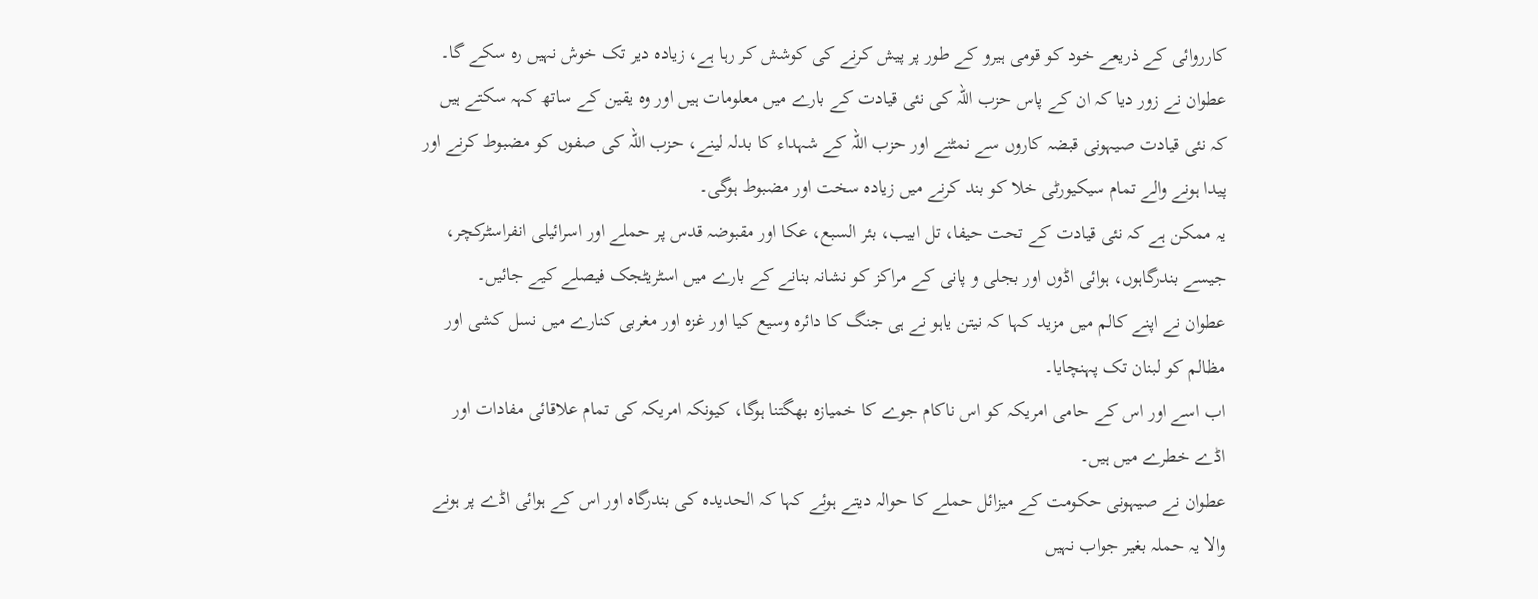کارروائی کے ذریعے خود کو قومی ہیرو کے طور پر پیش کرنے کی کوشش کر رہا ہے، زیادہ دیر تک خوش نہیں رہ سکے گا۔
عطوان نے زور دیا کہ ان کے پاس حزب اللہ کی نئی قیادت کے بارے میں معلومات ہیں اور وہ یقین کے ساتھ کہہ سکتے ہیں کہ نئی قیادت صیہونی قبضہ کاروں سے نمٹنے اور حزب اللہ کے شہداء کا بدلہ لینے، حزب اللہ کی صفوں کو مضبوط کرنے اور پیدا ہونے والے تمام سیکیورٹی خلا کو بند کرنے میں زیادہ سخت اور مضبوط ہوگی۔
یہ ممکن ہے کہ نئی قیادت کے تحت حیفا، تل ابیب، بئر السبع، عکا اور مقبوضہ قدس پر حملے اور اسرائیلی انفراسٹرکچر، جیسے بندرگاہوں، ہوائی اڈوں اور بجلی و پانی کے مراکز کو نشانہ بنانے کے بارے میں اسٹریٹجک فیصلے کیے جائیں۔
عطوان نے اپنے کالم میں مزید کہا کہ نیتن یاہو نے ہی جنگ کا دائرہ وسیع کیا اور غزہ اور مغربی کنارے میں نسل کشی اور مظالم کو لبنان تک پہنچایا۔
اب اسے اور اس کے حامی امریکہ کو اس ناکام جوے کا خمیازہ بھگتنا ہوگا، کیونکہ امریکہ کی تمام علاقائی مفادات اور اڈے خطرے میں ہیں۔
عطوان نے صیہونی حکومت کے میزائل حملے کا حوالہ دیتے ہوئے کہا کہ الحدیدہ کی بندرگاہ اور اس کے ہوائی اڈے پر ہونے والا یہ حملہ بغیر جواب نہیں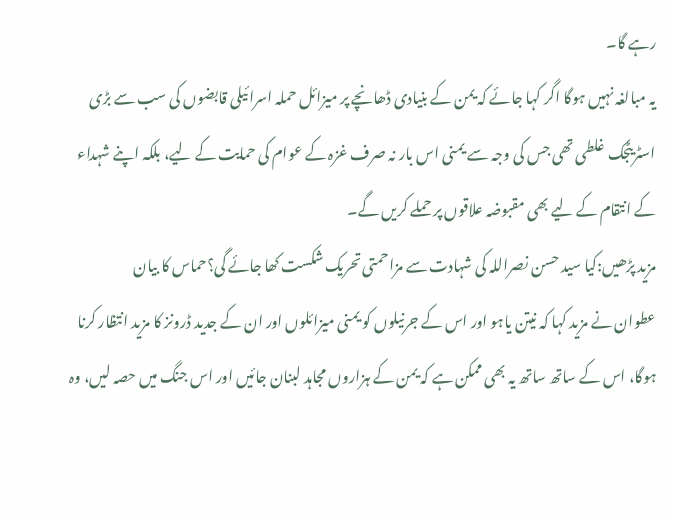رہے گا۔
یہ مبالغہ نہیں ہوگا اگر کہا جائے کہ یمن کے بنیادی ڈھانچے پر میزائل حملہ اسرائیلی قابضوں کی سب سے بڑی اسٹریٹجک غلطی تھی جس کی وجہ سے یمنی اس بار نہ صرف غزہ کے عوام کی حمایت کے لیے، بلکہ اپنے شہداء کے انتقام کے لیے بھی مقبوضہ علاقوں پر حملے کریں گے۔
مزید پڑھیں:کیا سید حسن نصراللہ کی شہادت سے مزاحمتی تحریک شکست کھا جائے گی؟حماس کا بیان
عطوان نے مزید کہا کہ نیتن یاہو اور اس کے جرنیلوں کو یمنی میزائلوں اور ان کے جدید ڈرونز کا مزید انتظار کرنا ہوگا، اس کے ساتھ ساتھ یہ بھی ممکن ہے کہ یمن کے ہزاروں مجاہد لبنان جائیں اور اس جنگ میں حصہ لیں، وہ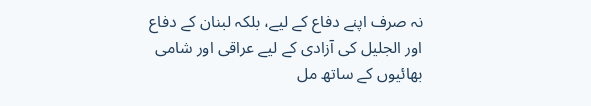نہ صرف اپنے دفاع کے لیے، بلکہ لبنان کے دفاع اور الجلیل کی آزادی کے لیے عراقی اور شامی بھائیوں کے ساتھ مل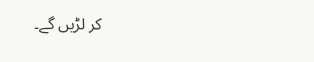کر لڑیں گے۔